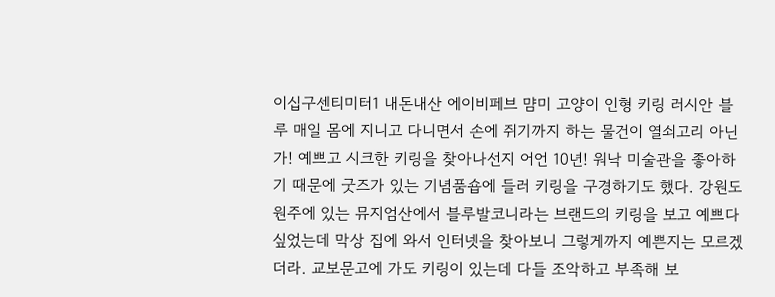이십구센티미터1 내돈내산 에이비페브 먐미 고양이 인형 키링 러시안 블루 매일 몸에 지니고 다니면서 손에 쥐기까지 하는 물건이 열쇠고리 아닌가! 예쁘고 시크한 키링을 찾아나선지 어언 10년! 워낙 미술관을 좋아하기 때문에 굿즈가 있는 기념품숍에 들러 키링을 구경하기도 했다. 강원도 원주에 있는 뮤지엄산에서 블루발코니라는 브랜드의 키링을 보고 예쁘다 싶었는데 막상 집에 와서 인터넷을 찾아보니 그렇게까지 예쁜지는 모르겠더라. 교보문고에 가도 키링이 있는데 다들 조악하고 부족해 보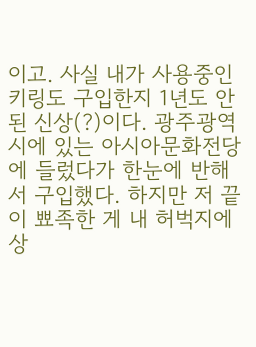이고. 사실 내가 사용중인 키링도 구입한지 1년도 안 된 신상(?)이다. 광주광역시에 있는 아시아문화전당에 들렀다가 한눈에 반해서 구입했다. 하지만 저 끝이 뾰족한 게 내 허벅지에 상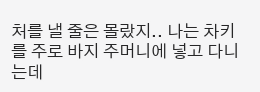처를 낼 줄은 몰랐지.. 나는 차키를 주로 바지 주머니에 넣고 다니는데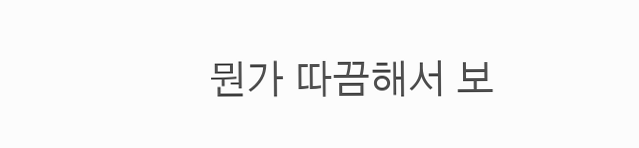뭔가 따끔해서 보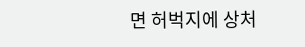면 허벅지에 상처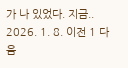가 나 있었다. 지금.. 2026. 1. 8. 이전 1 다음